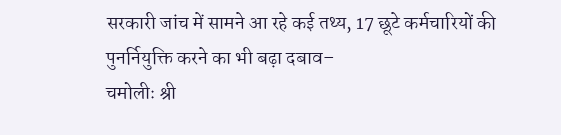सरकारी जांच में सामने आ रहे कई तथ्य, 17 छूटे कर्मचारियों की पुनर्नियुक्ति करने का भी बढ़ा दबाव–
चमोलीः श्री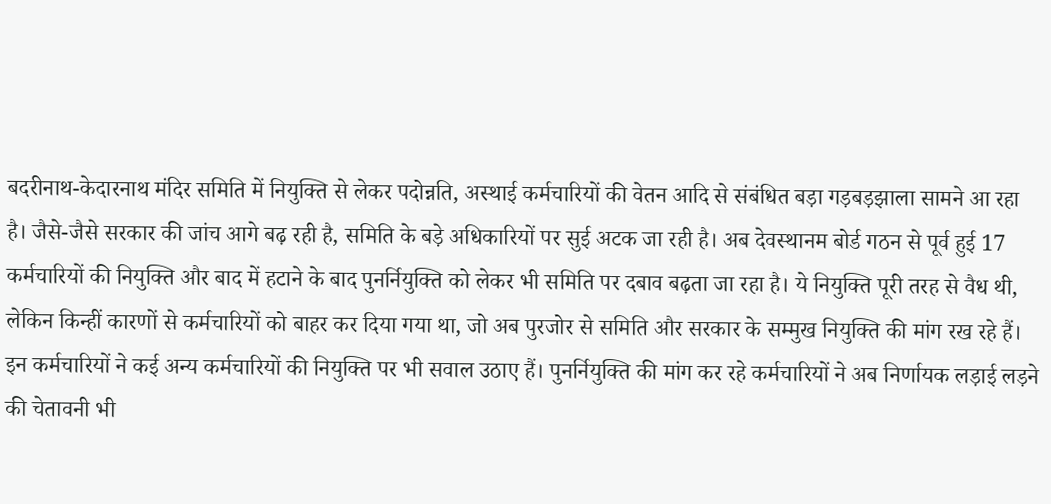बदरीनाथ-केदारनाथ मंदिर समिति में नियुक्ति से लेकर पदोन्नति, अस्थाई कर्मचारियों की वेतन आदि से संबंधित बड़ा गड़बड़झाला सामने आ रहा है। जैसे-जैसे सरकार की जांच आगे बढ़ रही है, समिति के बड़े अधिकारियों पर सुई अटक जा रही है। अब देवस्थानम बोर्ड गठन से पूर्व हुई 17 कर्मचारियों की नियुक्ति और बाद में हटाने के बाद पुनर्नियुक्ति को लेकर भी समिति पर दबाव बढ़ता जा रहा है। ये नियुक्ति पूरी तरह से वैध थी, लेकिन किन्हीं कारणों से कर्मचारियों को बाहर कर दिया गया था, जो अब पुरजोर से समिति और सरकार के सम्मुख नियुक्ति की मांग रख रहे हैं।
इन कर्मचारियों ने कई अन्य कर्मचारियों की नियुक्ति पर भी सवाल उठाए हैं। पुनर्नियुक्ति की मांग कर रहे कर्मचारियों ने अब निर्णायक लड़ाई लड़ने की चेतावनी भी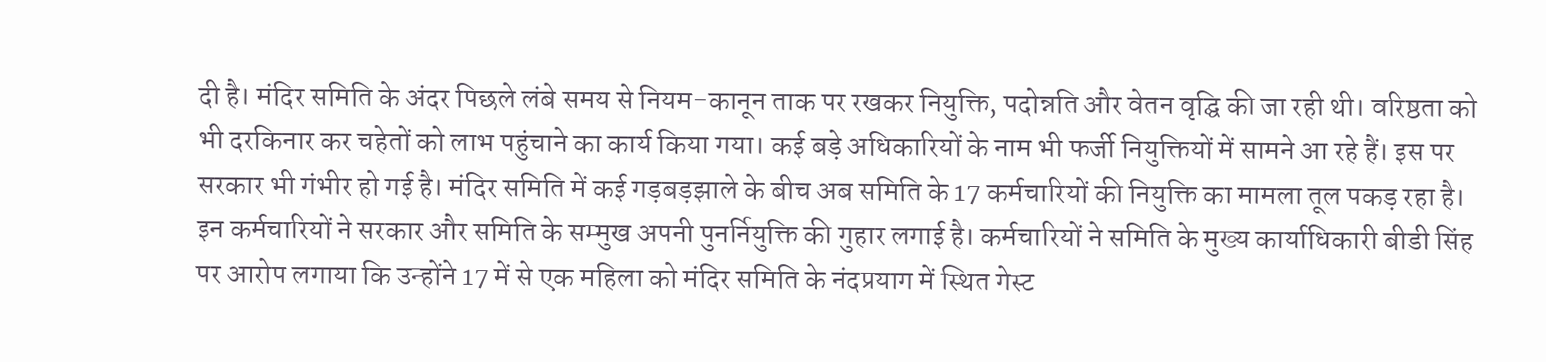दी है। मंदिर समिति के अंदर पिछले लंबे समय से नियम-कानून ताक पर रखकर नियुक्ति, पदोन्नति और वेतन वृद्घि की जा रही थी। वरिष्ठता को भी दरकिनार कर चहेतों को लाभ पहुंचाने का कार्य किया गया। कई बड़े अधिकारियों के नाम भी फर्जी नियुक्तियों में सामने आ रहे हैं। इस पर सरकार भी गंभीर हो गई है। मंदिर समिति में कई गड़बड़झाले के बीच अब समिति के 17 कर्मचारियों की नियुक्ति का मामला तूल पकड़ रहा है। इन कर्मचारियों ने सरकार और समिति के सम्मुख अपनी पुनर्नियुक्ति की गुहार लगाई है। कर्मचारियों ने समिति के मुख्य कार्याधिकारी बीडी सिंह पर आरोप लगाया कि उन्होंने 17 में से एक महिला को मंदिर समिति के नंदप्रयाग में स्थित गेस्ट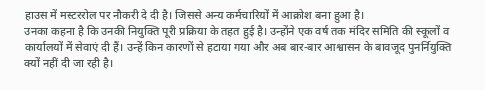हाउस में मस्टररोल पर नौकरी दे दी है। जिससे अन्य कर्मचारियों में आक्रोश बना हुआ है।
उनका कहना है कि उनकी नियुक्ति पूरी प्रक्रिया के तहत हुई है। उन्होंने एक वर्ष तक मंदिर समिति की स्कूलों व कार्यालयों में सेवाएं दी हैं। उन्हें किन कारणों से हटाया गया और अब बार-बार आश्वासन के बावजूद पुनर्नियुक्ति क्यों नहीं दी जा रही है।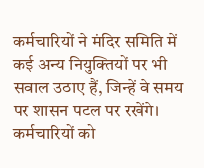कर्मचारियों ने मंदिर समिति में कई अन्य नियुक्तियों पर भी सवाल उठाए हैं, जिन्हें वे समय पर शासन पटल पर रखेंगे। कर्मचारियों को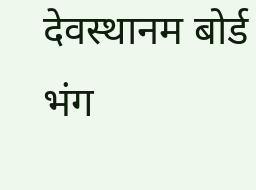देवस्थानम बोर्ड भंग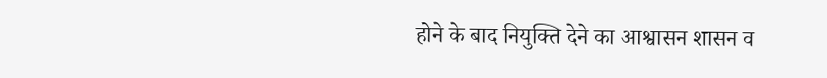होने के बाद नियुक्ति देने का आश्वासन शासन व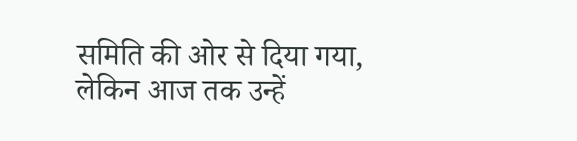समिति की ओर से दिया गया, लेकिन आज तक उन्हें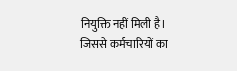नियुक्ति नहीं मिली है। जिससे कर्मचारियों का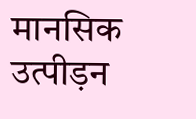मानसिक उत्पीड़न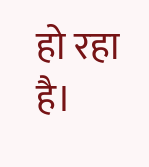हो रहा है।